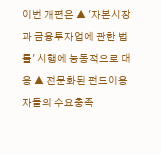이번 개편은 ▲ '자본시장과 금융투자업에 관한 법률' 시행에 능동적으로 대응 ▲ 전문화된 펀드이용자들의 수요충족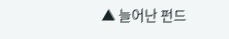▲ 늘어난 펀드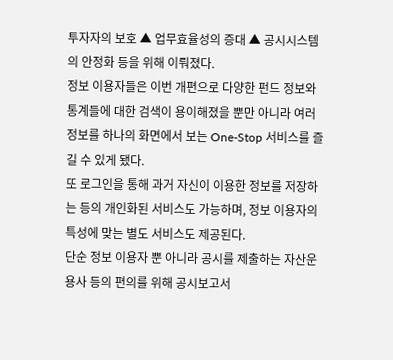투자자의 보호 ▲ 업무효율성의 증대 ▲ 공시시스템의 안정화 등을 위해 이뤄졌다.
정보 이용자들은 이번 개편으로 다양한 펀드 정보와 통계들에 대한 검색이 용이해졌을 뿐만 아니라 여러 정보를 하나의 화면에서 보는 One-Stop 서비스를 즐길 수 있게 됐다.
또 로그인을 통해 과거 자신이 이용한 정보를 저장하는 등의 개인화된 서비스도 가능하며, 정보 이용자의 특성에 맞는 별도 서비스도 제공된다.
단순 정보 이용자 뿐 아니라 공시를 제출하는 자산운용사 등의 편의를 위해 공시보고서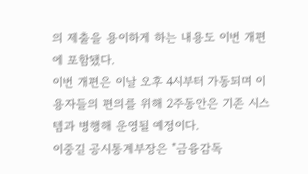의 제출을 용이하게 하는 내용도 이번 개편에 포함됐다.
이번 개편은 이날 오후 4시부터 가동되며 이용자들의 편의를 위해 2주동안은 기존 시스템과 병행해 운영될 예정이다.
이중길 공시통계부장은 "금융감독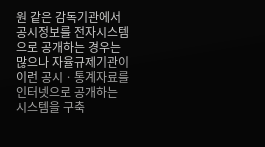원 같은 감독기관에서 공시정보를 전자시스템으로 공개하는 경우는 많으나 자율규제기관이 이런 공시ㆍ통계자료를 인터넷으로 공개하는 시스템을 구축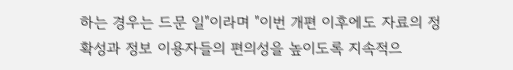하는 경우는 드문 일"이라며 "이번 개편 이후에도 자료의 정확성과 정보 이용자들의 편의성을 높이도록 지속적으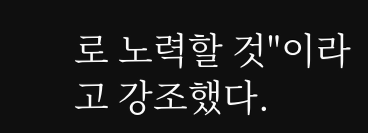로 노력할 것"이라고 강조했다.